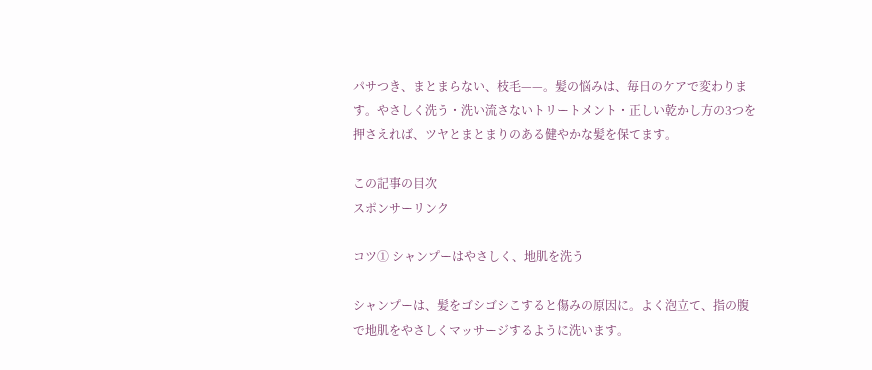パサつき、まとまらない、枝毛——。髪の悩みは、毎日のケアで変わります。やさしく洗う・洗い流さないトリートメント・正しい乾かし方の3つを押さえれば、ツヤとまとまりのある健やかな髪を保てます。

この記事の目次
スポンサーリンク

コツ① シャンプーはやさしく、地肌を洗う

シャンプーは、髪をゴシゴシこすると傷みの原因に。よく泡立て、指の腹で地肌をやさしくマッサージするように洗います。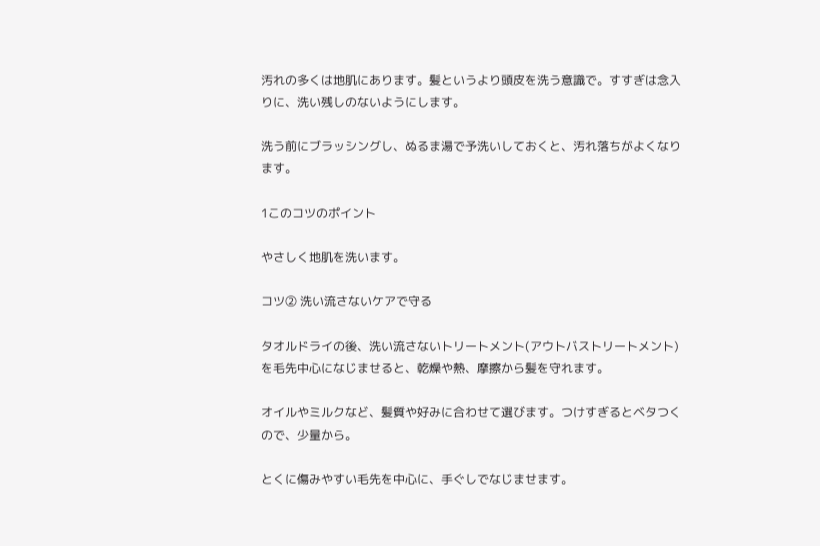汚れの多くは地肌にあります。髪というより頭皮を洗う意識で。すすぎは念入りに、洗い残しのないようにします。

洗う前にブラッシングし、ぬるま湯で予洗いしておくと、汚れ落ちがよくなります。

1このコツのポイント

やさしく地肌を洗います。

コツ② 洗い流さないケアで守る

タオルドライの後、洗い流さないトリートメント(アウトバストリートメント)を毛先中心になじませると、乾燥や熱、摩擦から髪を守れます。

オイルやミルクなど、髪質や好みに合わせて選びます。つけすぎるとベタつくので、少量から。

とくに傷みやすい毛先を中心に、手ぐしでなじませます。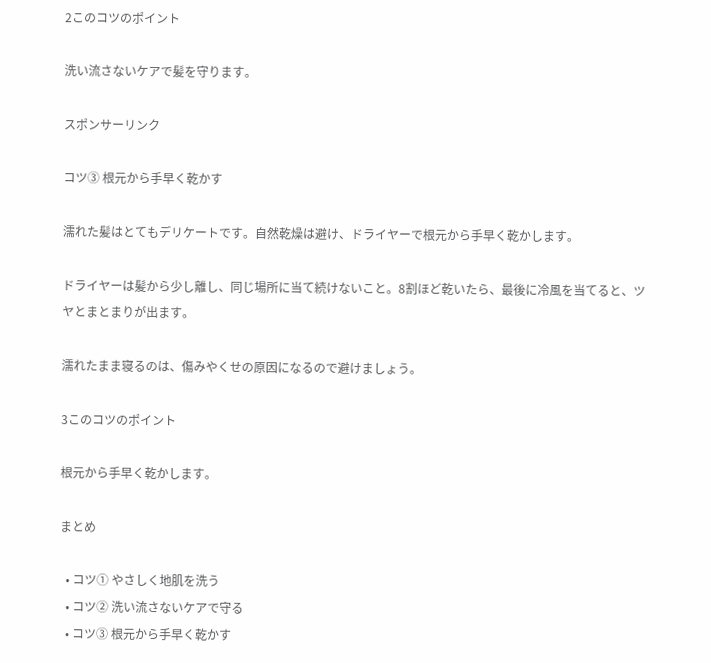2このコツのポイント

洗い流さないケアで髪を守ります。

スポンサーリンク

コツ③ 根元から手早く乾かす

濡れた髪はとてもデリケートです。自然乾燥は避け、ドライヤーで根元から手早く乾かします。

ドライヤーは髪から少し離し、同じ場所に当て続けないこと。8割ほど乾いたら、最後に冷風を当てると、ツヤとまとまりが出ます。

濡れたまま寝るのは、傷みやくせの原因になるので避けましょう。

3このコツのポイント

根元から手早く乾かします。

まとめ

  • コツ① やさしく地肌を洗う
  • コツ② 洗い流さないケアで守る
  • コツ③ 根元から手早く乾かす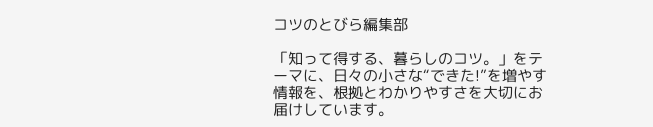コツのとびら編集部

「知って得する、暮らしのコツ。」をテーマに、日々の小さな“できた!”を増やす情報を、根拠とわかりやすさを大切にお届けしています。